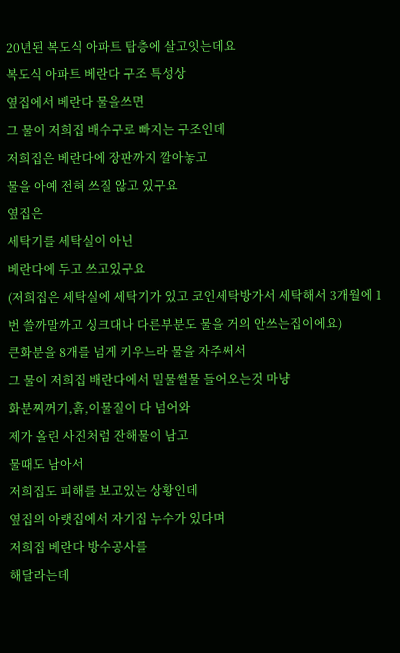20년된 복도식 아파트 탑층에 살고잇는데요
복도식 아파트 베란다 구조 특성상
옆집에서 베란다 물을쓰면
그 물이 저희집 배수구로 빠지는 구조인데
저희집은 베란다에 장판까지 깔아놓고
물을 아예 전혀 쓰질 않고 있구요
옆집은
세탁기를 세탁실이 아닌
베란다에 두고 쓰고있구요
(저희집은 세탁실에 세탁기가 있고 코인세탁방가서 세탁해서 3개월에 1번 쓸까말까고 싱크대나 다른부분도 물을 거의 안쓰는집이에요)
큰화분을 8개를 넘게 키우느라 물을 자주써서
그 물이 저희집 배란다에서 밀물썰물 들어오는것 마냥
화분찌꺼기,흙,이물질이 다 넘어와
제가 올린 사진처럼 잔해물이 남고
물때도 남아서
저희집도 피해를 보고있는 상황인데
옆집의 아랫집에서 자기집 누수가 있다며
저희집 베란다 방수공사를
해달라는데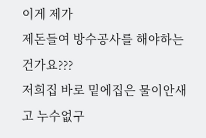이게 제가
제돈들여 방수공사를 해야하는건가요???
저희집 바로 밑에집은 물이안새고 누수없구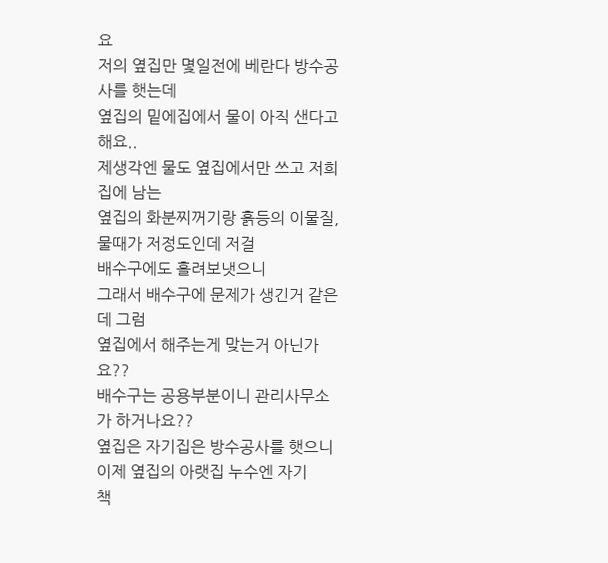요
저의 옆집만 몇일전에 베란다 방수공사를 햇는데
옆집의 밑에집에서 물이 아직 샌다고 해요..
제생각엔 물도 옆집에서만 쓰고 저희집에 남는
옆집의 화분찌꺼기랑 흙등의 이물질, 물때가 저정도인데 저걸
배수구에도 흘려보냇으니
그래서 배수구에 문제가 생긴거 같은데 그럼
옆집에서 해주는게 맞는거 아닌가요??
배수구는 공용부분이니 관리사무소가 하거나요??
옆집은 자기집은 방수공사를 햇으니
이제 옆집의 아랫집 누수엔 자기
책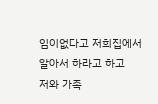임이없다고 저희집에서 알아서 하라고 하고
저와 가족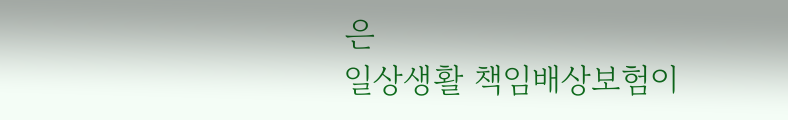은
일상생활 책임배상보험이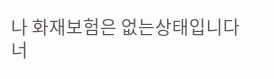나 화재보험은 없는상태입니다
너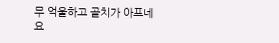무 억울하고 골치가 아프네요